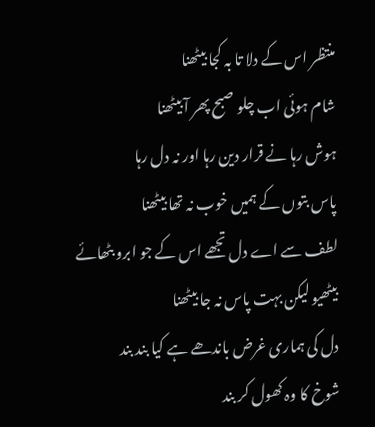منتظر اس کے دلا تا بہ کجا بیٹھنا
شام ہوئی اب چلو صبح پھر آ بیٹھنا
ہوش رہا نے قرار دین رہا اور نہ دل رہا
پاس بتوں کے ہمیں خوب نہ تھا بیٹھنا
لطف سے اے دل تجھے اس کے جو ابرو بٹھائے
بیٹھیو لیکن بہت پاس نہ جا بیٹھنا
دل کی ہماری غرض باندھے ہے کیا بند بند
شوخ کا وہ کھول کر بند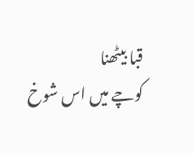قبا بیٹھنا
کوچے میں اس شوخ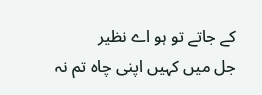کے جاتے تو ہو اے نظیر
جل میں کہیں اپنی چاہ تم نہ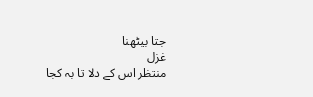جتا بیٹھنا
غزل
منتظر اس کے دلا تا بہ کجا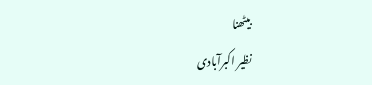بیٹھنا
نظیر اکبرآبادی